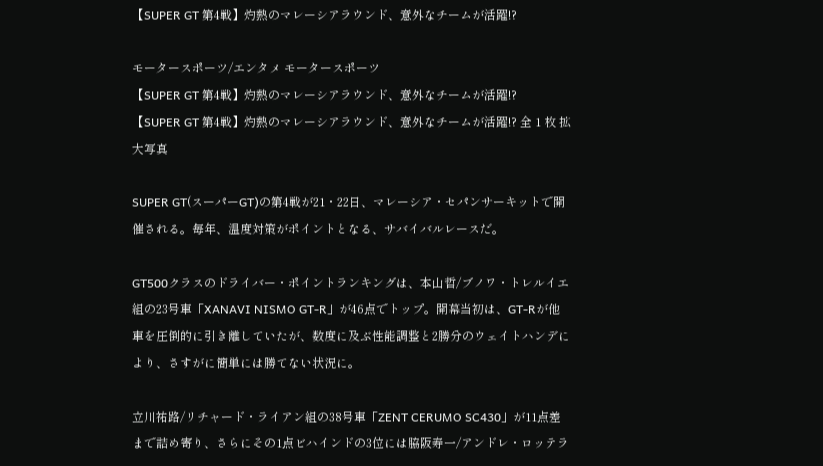【SUPER GT 第4戦】灼熱のマレーシアラウンド、意外なチームが活躍!?

モータースポーツ/エンタメ モータースポーツ
【SUPER GT 第4戦】灼熱のマレーシアラウンド、意外なチームが活躍!?
【SUPER GT 第4戦】灼熱のマレーシアラウンド、意外なチームが活躍!? 全 1 枚 拡大写真

SUPER GT(スーパーGT)の第4戦が21・22日、マレーシア・セパンサーキットで開催される。毎年、温度対策がポイントとなる、サバイバルレースだ。

GT500クラスのドライバー・ポイントランキングは、本山哲/ブノワ・トレルイエ組の23号車「XANAVI NISMO GT-R」が46点でトップ。開幕当初は、GT-Rが他車を圧倒的に引き離していたが、数度に及ぶ性能調整と2勝分のウェイトハンデにより、さすがに簡単には勝てない状況に。

立川祐路/リチャード・ライアン組の38号車「ZENT CERUMO SC430」が11点差まで詰め寄り、さらにその1点ビハインドの3位には脇阪寿一/アンドレ・ロッテラ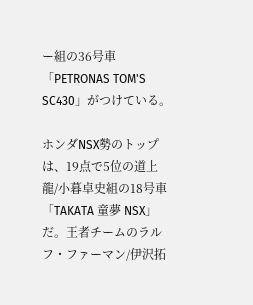ー組の36号車「PETRONAS TOM'S SC430」がつけている。

ホンダNSX勢のトップは、19点で5位の道上龍/小暮卓史組の18号車「TAKATA 童夢 NSX」だ。王者チームのラルフ・ファーマン/伊沢拓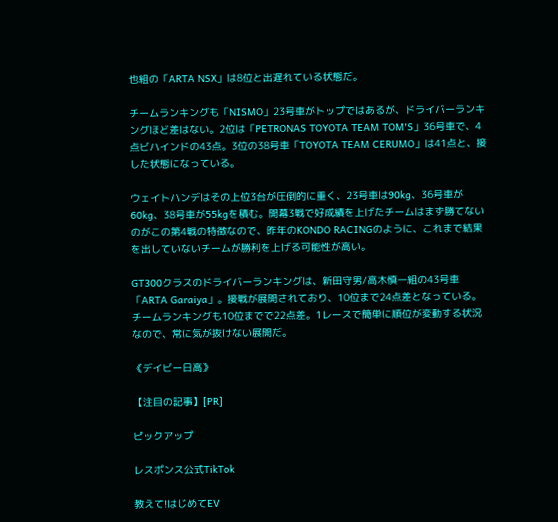也組の「ARTA NSX」は8位と出遅れている状態だ。

チームランキングも「NISMO」23号車がトップではあるが、ドライバーランキングほど差はない。2位は「PETRONAS TOYOTA TEAM TOM'S」36号車で、4点ビハインドの43点。3位の38号車「TOYOTA TEAM CERUMO」は41点と、接した状態になっている。

ウェイトハンデはその上位3台が圧倒的に重く、23号車は90kg、36号車が60kg、38号車が55kgを積む。開幕3戦で好成績を上げたチームはまず勝てないのがこの第4戦の特徴なので、昨年のKONDO RACINGのように、これまで結果を出していないチームが勝利を上げる可能性が高い。

GT300クラスのドライバーランキングは、新田守男/高木慎一組の43号車「ARTA Garaiya」。接戦が展開されており、10位まで24点差となっている。チームランキングも10位までで22点差。1レースで簡単に順位が変動する状況なので、常に気が抜けない展開だ。

《デイビー日高》

【注目の記事】[PR]

ピックアップ

レスポンス公式TikTok

教えて!はじめてEV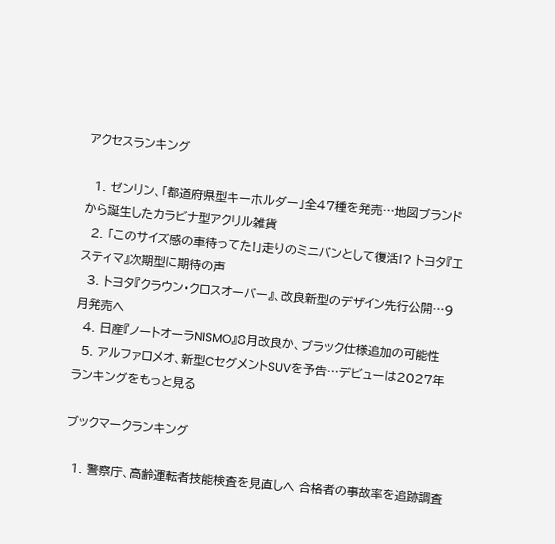アクセスランキング

  1. ゼンリン、「都道府県型キーホルダー」全47種を発売…地図ブランドから誕生したカラビナ型アクリル雑貨
  2. 「このサイズ感の車待ってた!」走りのミニバンとして復活!? トヨタ『エスティマ』次期型に期待の声
  3. トヨタ『クラウン・クロスオーバー』、改良新型のデザイン先行公開…9月発売へ
  4. 日産『ノートオーラNISMO』8月改良か、ブラック仕様追加の可能性
  5. アルファロメオ、新型CセグメントSUVを予告…デビューは2027年
ランキングをもっと見る

ブックマークランキング

  1. 警察庁、高齢運転者技能検査を見直しへ 合格者の事故率を追跡調査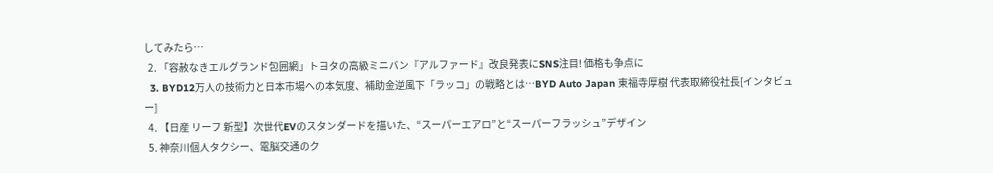してみたら…
  2. 「容赦なきエルグランド包囲網」トヨタの高級ミニバン『アルファード』改良発表にSNS注目! 価格も争点に
  3. BYD12万人の技術力と日本市場への本気度、補助金逆風下「ラッコ」の戦略とは…BYD Auto Japan 東福寺厚樹 代表取締役社長[インタビュー]
  4. 【日産 リーフ 新型】次世代EVのスタンダードを描いた、“スーパーエアロ”と“スーパーフラッシュ”デザイン
  5. 神奈川個人タクシー、電脳交通のク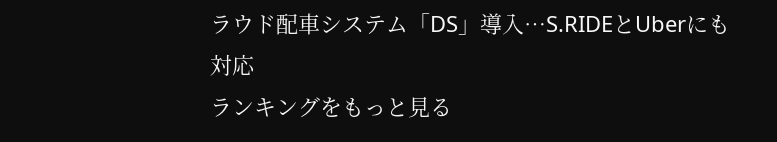ラウド配車システム「DS」導入…S.RIDEとUberにも対応
ランキングをもっと見る